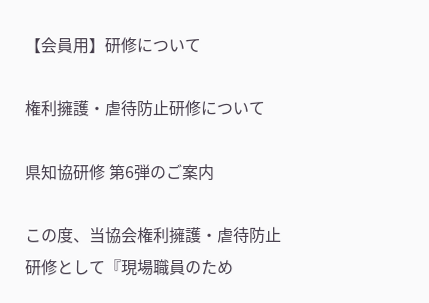【会員用】研修について

権利擁護・虐待防止研修について

県知協研修 第6弾のご案内

この度、当協会権利擁護・虐待防止研修として『現場職員のため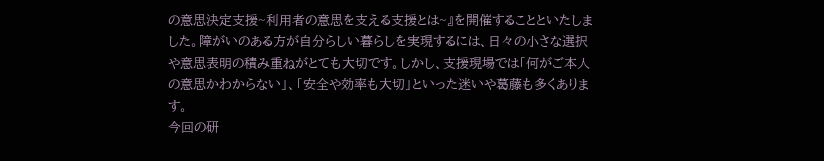の意思決定支援~利用者の意思を支える支援とは~』を開催することといたしました。障がいのある方が自分らしい暮らしを実現するには、日々の小さな選択や意思表明の積み重ねがとても大切です。しかし、支援現場では「何がご本人の意思かわからない」、「安全や効率も大切」といった迷いや葛藤も多くあります。
今回の研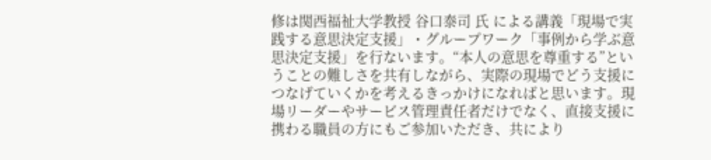修は関西福祉大学教授 谷口泰司 氏 による講義「現場で実践する意思決定支援」・グループワーク「事例から学ぶ意思決定支援」を行ないます。“本人の意思を尊重する”ということの難しさを共有しながら、実際の現場でどう支援につなげていくかを考えるきっかけになればと思います。現場リーダーやサービス管理責任者だけでなく、直接支援に携わる職員の方にもご参加いただき、共により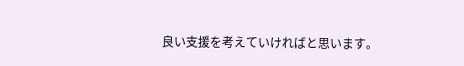良い支援を考えていければと思います。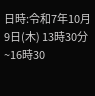日時:令和7年10月9日(木) 13時30分~16時30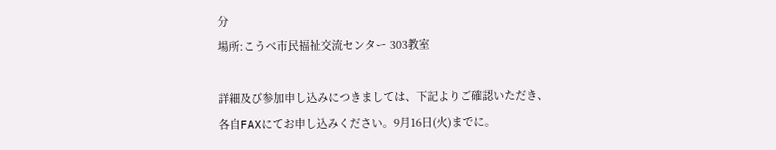分
場所:こうべ市民福祉交流センター 303教室

詳細及び参加申し込みにつきましては、下記よりご確認いただき、各自FAXにてお申し込みください。9月16日(火)までに。